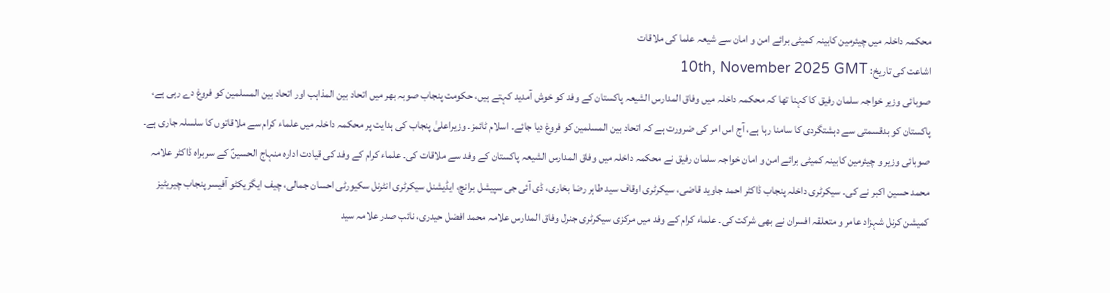محکمہ داخلہ میں چیئرمین کابینہ کمیٹی برائے امن و امان سے شیعہ علما کی ملاقات
اشاعت کی تاریخ: 10th, November 2025 GMT
صوبائی وزیر خواجہ سلمان رفیق کا کہنا تھا کہ محکمہ داخلہ میں وفاق المدارس الشیعہ پاکستان کے وفد کو خوش آمدید کہتے ہیں، حکومت پنجاب صوبہ بھر میں اتحاد بین المذاہب اور اتحاد بین المسلمین کو فروغ دے رہی ہے، پاکستان کو بدقسمتی سے دہشتگردی کا سامنا رہا ہے، آج اس امر کی ضرورت ہے کہ اتحاد بین المسلمین کو فروغ دیا جائے۔ اسلام ٹائمز۔ وزیراعلیٰ پنجاب کی ہدایت پر محکمہ داخلہ میں علماء کرام سے ملاقاتوں کا سلسلہ جاری ہے۔ صوبائی وزیر و چیئرمین کابینہ کمیٹی برائے امن و امان خواجہ سلمان رفیق نے محکمہ داخلہ میں وفاق المدارس الشیعہ پاکستان کے وفد سے ملاقات کی۔ علماء کرام کے وفد کی قیادت ادارہ منہاج الحسینؑ کے سربراہ ڈاکٹر علامہ محمد حسین اکبر نے کی۔ سیکرٹری داخلہ پنجاب ڈاکٹر احمد جاوید قاضی، سیکرٹری اوقاف سید طاہر رضا بخاری، ڈی آئی جی سپیشل برانچ، ایڈیشنل سیکرٹری انٹرنل سکیورٹی احسان جمالی، چیف ایگزیکٹو آفیسر پنجاب چیریٹیز کمیشن کرنل شہزاد عامر و متعلقہ افسران نے بھی شرکت کی۔ علماء کرام کے وفد میں مرکزی سیکرٹری جنرل وفاق المدارس علامہ محمد افضل حیدری، نائب صدر علامہ سید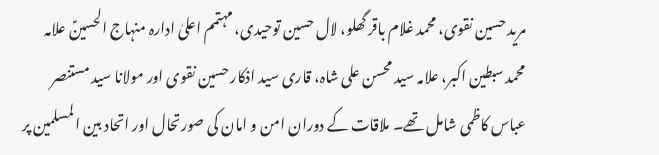مرید حسین نقوی، محمد غلام باقر گھلو، لال حسین توحیدی، مہتمم اعلیٰ ادارہ منہاج الحسینؑ علامہ محمد سبطین اکبر، علامہ سید محسن علی شاہ، قاری سید اذکار حسین نقوی اور مولانا سید مستنصر عباس کاظمی شامل تھے۔ ملاقات کے دوران امن و امان کی صورتحال اور اتحاد بین المسلمین پر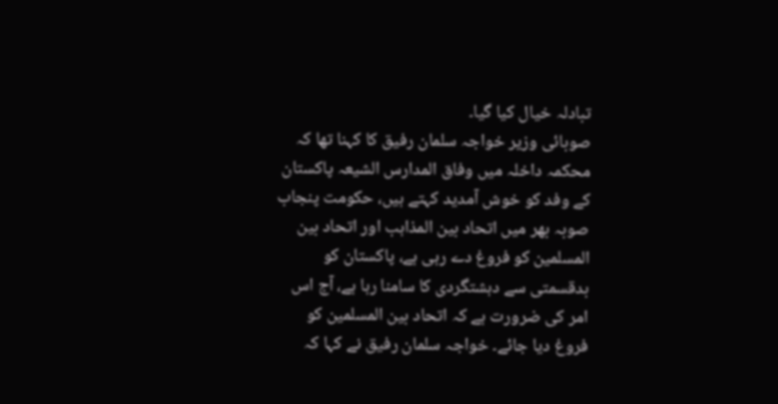تبادلہ خیال کیا گیا۔
صوبائی وزیر خواجہ سلمان رفیق کا کہنا تھا کہ محکمہ داخلہ میں وفاق المدارس الشیعہ پاکستان کے وفد کو خوش آمدید کہتے ہیں، حکومت پنجاب صوبہ بھر میں اتحاد بین المذاہب اور اتحاد بین المسلمین کو فروغ دے رہی ہے، پاکستان کو بدقسمتی سے دہشتگردی کا سامنا رہا ہے، آج اس امر کی ضرورت ہے کہ اتحاد بین المسلمین کو فروغ دیا جائے۔ خواجہ سلمان رفیق نے کہا کہ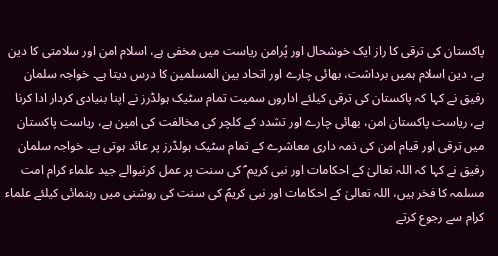پاکستان کی ترقی کا راز ایک خوشحال اور پُرامن ریاست میں مخفی ہے، اسلام امن اور سلامتی کا دین ہے، دین اسلام ہمیں برداشت، بھائی چارے اور اتحاد بین المسلمین کا درس دیتا ہے۔ خواجہ سلمان رفیق نے کہا کہ پاکستان کی ترقی کیلئے اداروں سمیت تمام سٹیک ہولڈرز نے اپنا بنیادی کردار ادا کرنا ہے، ریاست پاکستان امن، بھائی چارے اور تشدد کے کلچر کی مخالفت کی امین ہے، ریاست پاکستان میں ترقی اور قیام امن کی ذمہ داری معاشرے کے تمام سٹیک ہولڈرز پر عائد ہوتی ہے۔ خواجہ سلمان رفیق نے کہا کہ اللہ تعالیٰ کے احکامات اور نبی کریم ؐ کی سنت پر عمل کرنیوالے جید علماء کرام امت مسلمہ کا فخر ہیں، اللہ تعالیٰ کے احکامات اور نبی کریمؐ کی سنت کی روشنی میں رہنمائی کیلئے علماء کرام سے رجوع کرتے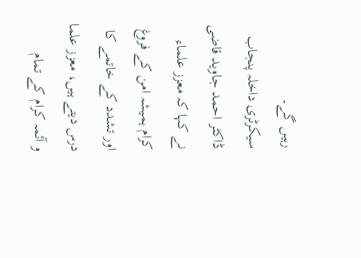رہیں گے۔
سیکرٹری داخلہ پنجاب ڈاکٹر احمد جاوید قاضی نے کہا کہ معزز علماء کرام ہمیشہ امن کے فروغ اور تشدد کے خاتمے کا درس دیتے ہیں، معزز علما و آئمہ کرام کے تمام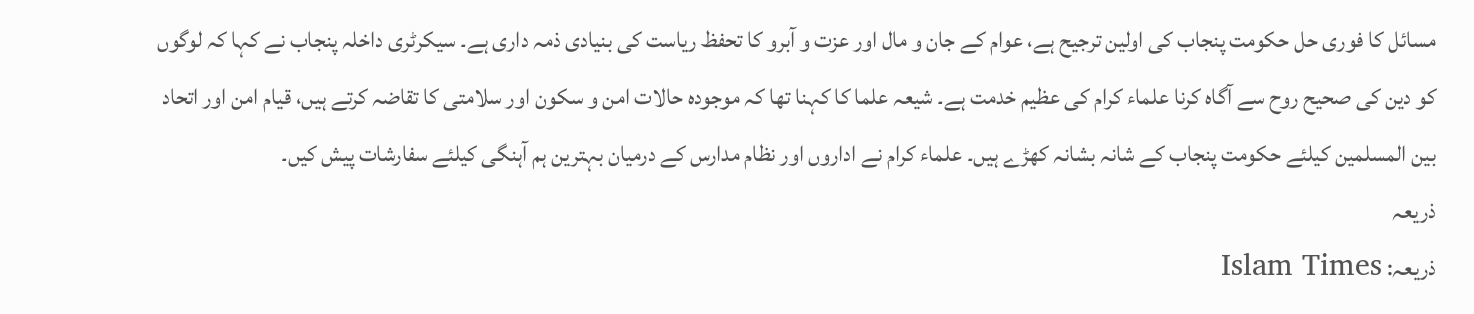مسائل کا فوری حل حکومت پنجاب کی اولین ترجیح ہے، عوام کے جان و مال اور عزت و آبرو کا تحفظ ریاست کی بنیادی ذمہ داری ہے۔ سیکرٹری داخلہ پنجاب نے کہا کہ لوگوں کو دین کی صحیح روح سے آگاہ کرنا علماء کرام کی عظیم خدمت ہے۔ شیعہ علما کا کہنا تھا کہ موجودہ حالات امن و سکون اور سلامتی کا تقاضہ کرتے ہیں، قیام امن اور اتحاد بین المسلمین کیلئے حکومت پنجاب کے شانہ بشانہ کھڑے ہیں۔ علماء کرام نے اداروں اور نظام مدارس کے درمیان بہترین ہم آہنگی کیلئے سفارشات پیش کیں۔
ذریعہ
ذریعہ: Islam Times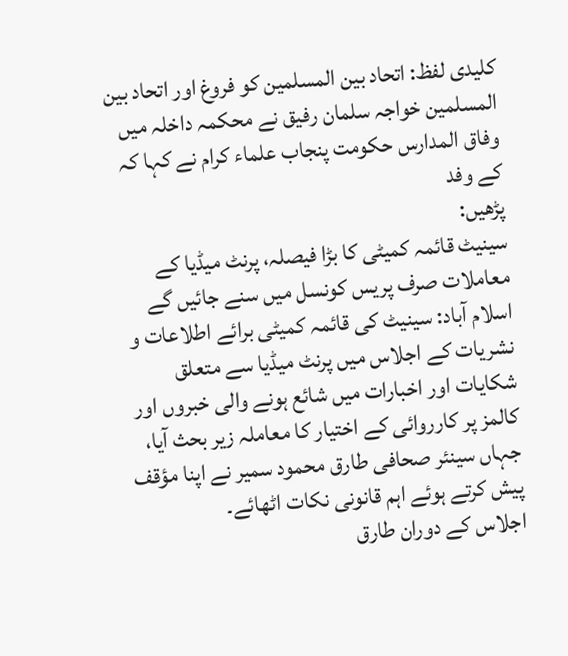کلیدی لفظ: اتحاد بین المسلمین کو فروغ اور اتحاد بین المسلمین خواجہ سلمان رفیق نے محکمہ داخلہ میں وفاق المدارس حکومت پنجاب علماء کرام نے کہا کہ کے وفد
پڑھیں:
سینیٹ قائمہ کمیٹی کا بڑا فیصلہ، پرنٹ میڈیا کے معاملات صرف پریس کونسل میں سنے جائیں گے
اسلام آباد: سینیٹ کی قائمہ کمیٹی برائے اطلاعات و نشریات کے اجلاس میں پرنٹ میڈیا سے متعلق شکایات اور اخبارات میں شائع ہونے والی خبروں اور کالمز پر کارروائی کے اختیار کا معاملہ زیر بحث آیا، جہاں سینئر صحافی طارق محمود سمیر نے اپنا مؤقف پیش کرتے ہوئے اہم قانونی نکات اٹھائے۔
اجلاس کے دوران طارق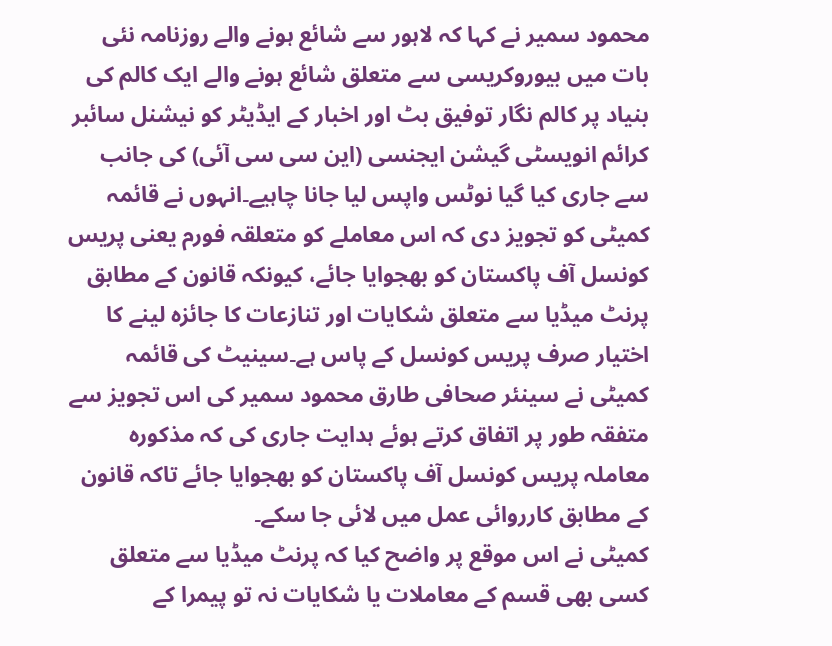محمود سمیر نے کہا کہ لاہور سے شائع ہونے والے روزنامہ نئی بات میں بیوروکریسی سے متعلق شائع ہونے والے ایک کالم کی بنیاد پر کالم نگار توفیق بٹ اور اخبار کے ایڈیٹر کو نیشنل سائبر کرائم انویسٹی گیشن ایجنسی (این سی سی آئی) کی جانب سے جاری کیا گیا نوٹس واپس لیا جانا چاہیے۔انہوں نے قائمہ کمیٹی کو تجویز دی کہ اس معاملے کو متعلقہ فورم یعنی پریس کونسل آف پاکستان کو بھجوایا جائے، کیونکہ قانون کے مطابق پرنٹ میڈیا سے متعلق شکایات اور تنازعات کا جائزہ لینے کا اختیار صرف پریس کونسل کے پاس ہے۔سینیٹ کی قائمہ کمیٹی نے سینئر صحافی طارق محمود سمیر کی اس تجویز سے متفقہ طور پر اتفاق کرتے ہوئے ہدایت جاری کی کہ مذکورہ معاملہ پریس کونسل آف پاکستان کو بھجوایا جائے تاکہ قانون کے مطابق کارروائی عمل میں لائی جا سکے۔
کمیٹی نے اس موقع پر واضح کیا کہ پرنٹ میڈیا سے متعلق کسی بھی قسم کے معاملات یا شکایات نہ تو پیمرا کے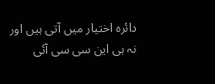دائرہ اختیار میں آتی ہیں اور نہ ہی این سی سی آئی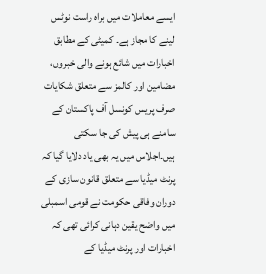ایسے معاملات میں براہ راست نوٹس لینے کا مجاز ہے۔ کمیٹی کے مطابق اخبارات میں شائع ہونے والی خبروں، مضامین اور کالمز سے متعلق شکایات صرف پریس کونسل آف پاکستان کے سامنے ہی پیش کی جا سکتی ہیں۔اجلاس میں یہ بھی یاد دلایا گیا کہ پرنٹ میڈیا سے متعلق قانون سازی کے دوران وفاقی حکومت نے قومی اسمبلی میں واضح یقین دہانی کرائی تھی کہ اخبارات اور پرنٹ میڈیا کے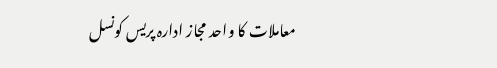معاملات کا واحد مجاز ادارہ پریس کونسل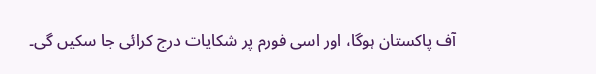آف پاکستان ہوگا، اور اسی فورم پر شکایات درج کرائی جا سکیں گی۔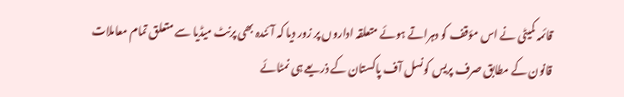قائمہ کمیٹی نے اس مؤقف کو دہراتے ہوئے متعلقہ اداروں پر زور دیا کہ آئندہ بھی پرنٹ میڈیا سے متعلق تمام معاملات قانون کے مطابق صرف پریس کونسل آف پاکستان کے ذریعے ہی نمٹائے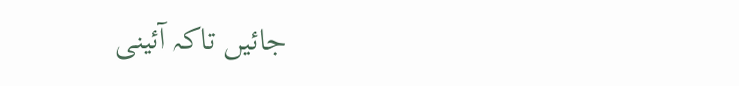جائیں تاکہ آئینی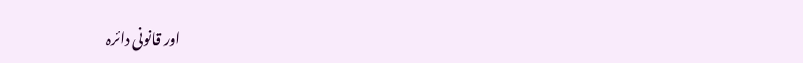اور قانونی دائرہ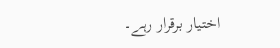اختیار برقرار رہے۔